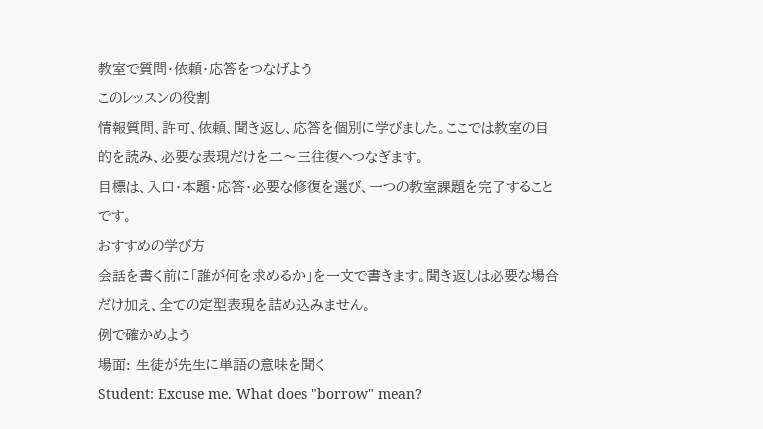教室で質問・依頼・応答をつなげよう
このレッスンの役割
情報質問、許可、依頼、聞き返し、応答を個別に学びました。ここでは教室の目的を読み、必要な表現だけを二〜三往復へつなぎます。
目標は、入口・本題・応答・必要な修復を選び、一つの教室課題を完了することです。
おすすめの学び方
会話を書く前に「誰が何を求めるか」を一文で書きます。聞き返しは必要な場合だけ加え、全ての定型表現を詰め込みません。
例で確かめよう
場面: 生徒が先生に単語の意味を聞く
Student: Excuse me. What does "borrow" mean?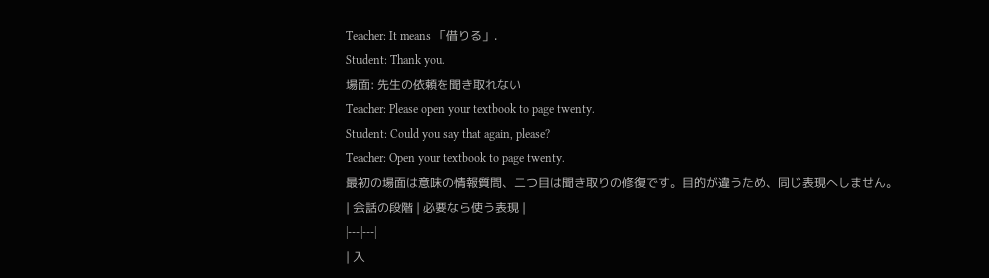Teacher: It means 「借りる」.
Student: Thank you.
場面: 先生の依頼を聞き取れない
Teacher: Please open your textbook to page twenty.
Student: Could you say that again, please?
Teacher: Open your textbook to page twenty.
最初の場面は意味の情報質問、二つ目は聞き取りの修復です。目的が違うため、同じ表現へしません。
| 会話の段階 | 必要なら使う表現 |
|---|---|
| 入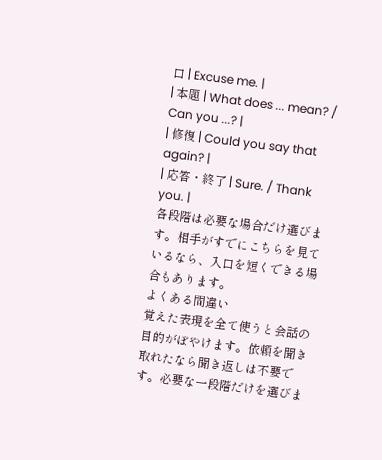口 | Excuse me. |
| 本題 | What does ... mean? / Can you ...? |
| 修復 | Could you say that again? |
| 応答・終了 | Sure. / Thank you. |
各段階は必要な場合だけ選びます。相手がすでにこちらを見ているなら、入口を短くできる場合もあります。
よくある間違い
覚えた表現を全て使うと会話の目的がぼやけます。依頼を聞き取れたなら聞き返しは不要です。必要な一段階だけを選びま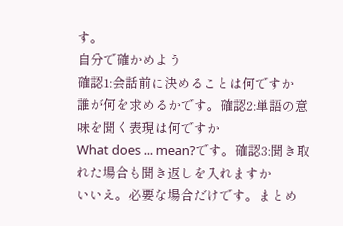す。
自分で確かめよう
確認1:会話前に決めることは何ですか
誰が何を求めるかです。確認2:単語の意味を聞く表現は何ですか
What does ... mean?です。確認3:聞き取れた場合も聞き返しを入れますか
いいえ。必要な場合だけです。まとめ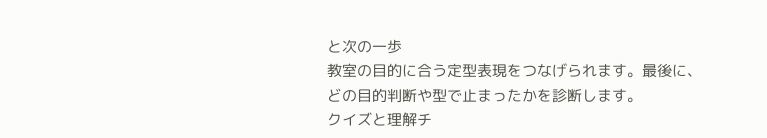と次の一歩
教室の目的に合う定型表現をつなげられます。最後に、どの目的判断や型で止まったかを診断します。
クイズと理解チ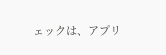ェックは、アプリ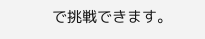で挑戦できます。